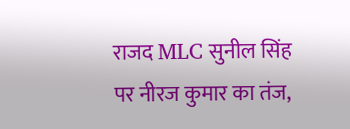राजद MLC सुनील सिंह पर नीरज कुमार का तंज,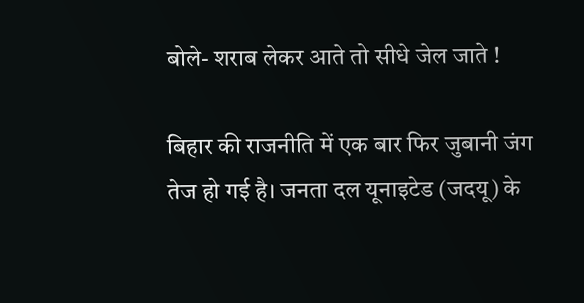बोले- शराब लेकर आते तो सीधे जेल जाते !

बिहार की राजनीति में एक बार फिर जुबानी जंग तेज हो गई है। जनता दल यूनाइटेड (जदयू) के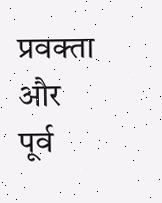प्रवक्ता और पूर्व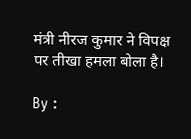मंत्री नीरज कुमार ने विपक्ष पर तीखा हमला बोला है।

By :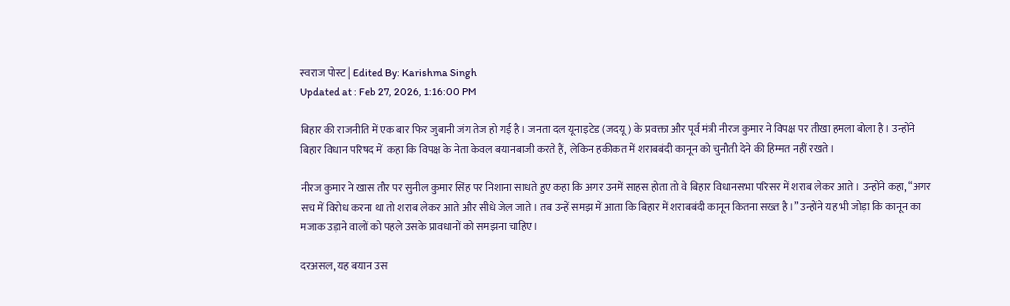स्वराज पोस्ट | Edited By: Karishma Singh
Updated at : Feb 27, 2026, 1:16:00 PM

बिहार की राजनीति में एक बार फिर जुबानी जंग तेज हो गई है। जनता दल यूनाइटेड (जदयू) के प्रवक्ता और पूर्व मंत्री नीरज कुमार ने विपक्ष पर तीखा हमला बोला है। उन्होंने बिहार विधान परिषद में  कहा कि विपक्ष के नेता केवल बयानबाजी करते हैं, लेकिन हकीकत में शराबबंदी कानून को चुनौती देने की हिम्मत नहीं रखते।

नीरज कुमार ने खास तौर पर सुनील कुमार सिंह पर निशाना साधते हुए कहा कि अगर उनमें साहस होता तो वे बिहार विधानसभा परिसर में शराब लेकर आते। उन्होंने कहा, “अगर सच में विरोध करना था तो शराब लेकर आते और सीधे जेल जाते। तब उन्हें समझ में आता कि बिहार में शराबबंदी कानून कितना सख्त है।” उन्होंने यह भी जोड़ा कि कानून का मजाक उड़ाने वालों को पहले उसके प्रावधानों को समझना चाहिए।

दरअसल, यह बयान उस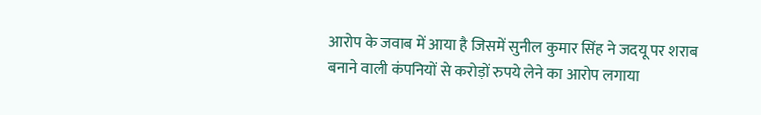आरोप के जवाब में आया है जिसमें सुनील कुमार सिंह ने जदयू पर शराब बनाने वाली कंपनियों से करोड़ों रुपये लेने का आरोप लगाया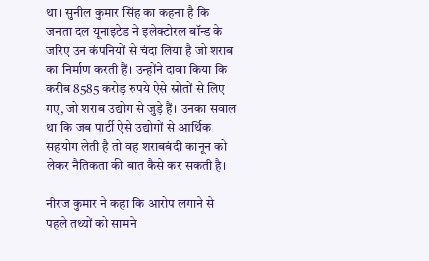था। सुनील कुमार सिंह का कहना है कि जनता दल यूनाइटेड ने इलेक्टोरल बॉन्ड के जरिए उन कंपनियों से चंदा लिया है जो शराब का निर्माण करती हैं। उन्होंने दावा किया कि करीब 8585 करोड़ रुपये ऐसे स्रोतों से लिए गए, जो शराब उद्योग से जुड़े हैं। उनका सवाल था कि जब पार्टी ऐसे उद्योगों से आर्थिक सहयोग लेती है तो वह शराबबंदी कानून को लेकर नैतिकता की बात कैसे कर सकती है।

नीरज कुमार ने कहा कि आरोप लगाने से पहले तथ्यों को सामने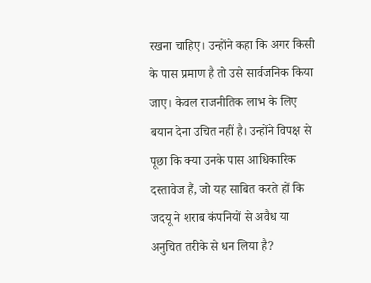रखना चाहिए। उन्होंने कहा कि अगर किसी के पास प्रमाण है तो उसे सार्वजनिक किया जाए। केवल राजनीतिक लाभ के लिए बयान देना उचित नहीं है। उन्होंने विपक्ष से पूछा कि क्या उनके पास आधिकारिक दस्तावेज हैं, जो यह साबित करते हों कि जदयू ने शराब कंपनियों से अवैध या अनुचित तरीके से धन लिया है?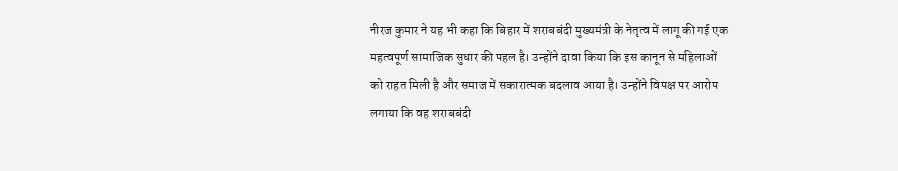नीरज कुमार ने यह भी कहा कि बिहार में शराबबंदी मुख्यमंत्री के नेतृत्व में लागू की गई एक महत्वपूर्ण सामाजिक सुधार की पहल है। उन्होंने दावा किया कि इस कानून से महिलाओं को राहत मिली है और समाज में सकारात्मक बदलाव आया है। उन्होंने विपक्ष पर आरोप लगाया कि वह शराबबंदी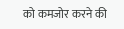को कमजोर करने की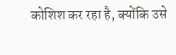कोशिश कर रहा है, क्योंकि उसे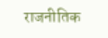राजनीतिक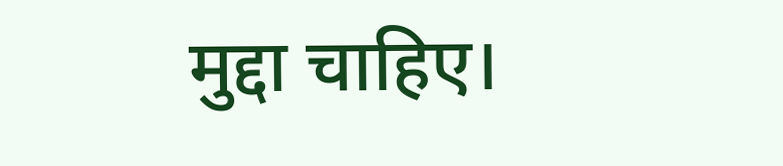मुद्दा चाहिए।